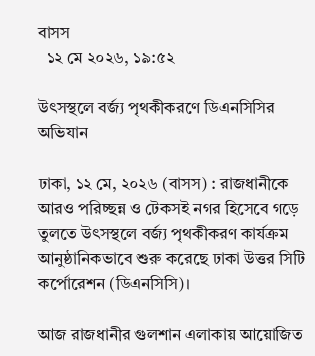বাসস
  ১২ মে ২০২৬, ১৯:৫২

উৎসস্থলে বর্জ্য পৃথকীকরণে ডিএনসিসির অভিযান

ঢাকা, ১২ মে, ২০২৬ (বাসস) : রাজধানীকে আরও পরিচ্ছন্ন ও টেকসই নগর হিসেবে গড়ে তুলতে উৎসস্থলে বর্জ্য পৃথকীকরণ কার্যক্রম আনুষ্ঠানিকভাবে শুরু করেছে ঢাকা উত্তর সিটি কর্পোরেশন (ডিএনসিসি)।

আজ রাজধানীর গুলশান এলাকায় আয়োজিত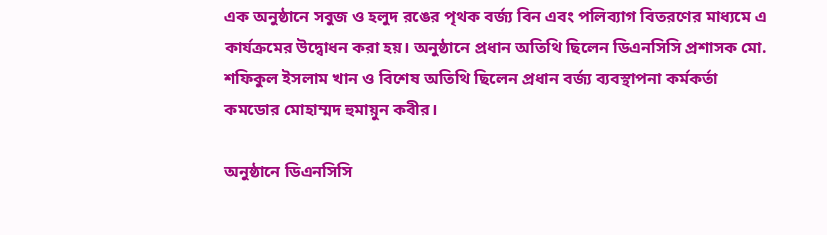এক অনুষ্ঠানে সবুজ ও হলুদ রঙের পৃথক বর্জ্য বিন এবং পলিব্যাগ বিতরণের মাধ্যমে এ কার্যক্রমের উদ্বোধন করা হয়। অনুষ্ঠানে প্রধান অতিথি ছিলেন ডিএনসিসি প্রশাসক মো. শফিকুল ইসলাম খান ও বিশেষ অতিথি ছিলেন প্রধান বর্জ্য ব্যবস্থাপনা কর্মকর্তা কমডোর মোহাম্মদ হুমায়ুন কবীর।

অনুষ্ঠানে ডিএনসিসি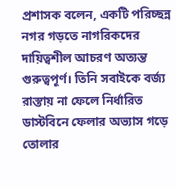প্রশাসক বলেন, একটি পরিচ্ছন্ন নগর গড়তে নাগরিকদের দায়িত্বশীল আচরণ অত্যন্ত গুরুত্বপূর্ণ। তিনি সবাইকে বর্জ্য রাস্তায় না ফেলে নির্ধারিত ডাস্টবিনে ফেলার অভ্যাস গড়ে তোলার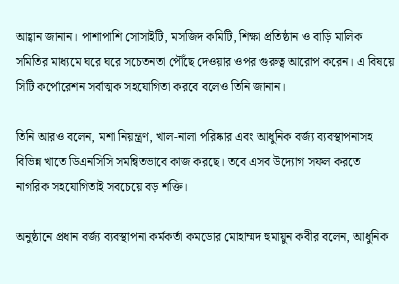আহ্বান জানান। পাশাপাশি সোসাইটি, মসজিদ কমিটি, শিক্ষা প্রতিষ্ঠান ও বাড়ি মালিক সমিতির মাধ্যমে ঘরে ঘরে সচেতনতা পৌঁছে দেওয়ার ওপর গুরুত্ব আরোপ করেন। এ বিষয়ে সিটি কর্পোরেশন সর্বাত্মক সহযোগিতা করবে বলেও তিনি জানান।

তিনি আরও বলেন, মশা নিয়ন্ত্রণ, খাল-নালা পরিষ্কার এবং আধুনিক বর্জ্য ব্যবস্থাপনাসহ বিভিন্ন খাতে ডিএনসিসি সমন্বিতভাবে কাজ করছে। তবে এসব উদ্যোগ সফল করতে নাগরিক সহযোগিতাই সবচেয়ে বড় শক্তি।

অনুষ্ঠানে প্রধান বর্জ্য ব্যবস্থাপনা কর্মকর্তা কমডোর মোহাম্মদ হুমায়ুন কবীর বলেন, আধুনিক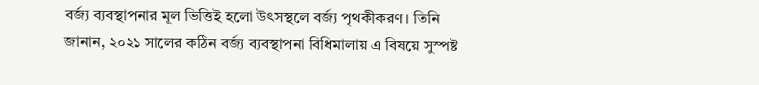বর্জ্য ব্যবস্থাপনার মূল ভিত্তিই হলো উৎসস্থলে বর্জ্য পৃথকীকরণ। তিনি জানান, ২০২১ সালের কঠিন বর্জ্য ব্যবস্থাপনা বিধিমালায় এ বিষয়ে সুস্পষ্ট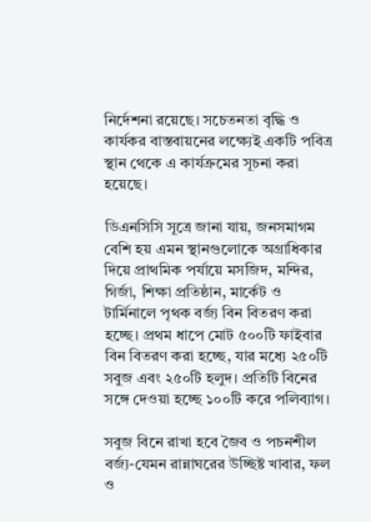নির্দেশনা রয়েছে। সচেতনতা বৃদ্ধি ও কার্যকর বাস্তবায়নের লক্ষ্যেই একটি পবিত্র স্থান থেকে এ কার্যক্রমের সূচনা করা হয়েছে।

ডিএনসিসি সূত্রে জানা যায়, জনসমাগম বেশি হয় এমন স্থানগুলোকে অগ্রাধিকার দিয়ে প্রাথমিক পর্যায়ে মসজিদ, মন্দির, গির্জা, শিক্ষা প্রতিষ্ঠান, মার্কেট ও টার্মিনালে পৃথক বর্জ্য বিন বিতরণ করা হচ্ছে। প্রথম ধাপে মোট ৫০০টি ফাইবার বিন বিতরণ করা হচ্ছে, যার মধ্যে ২৫০টি সবুজ এবং ২৫০টি হলুদ। প্রতিটি বিনের সঙ্গে দেওয়া হচ্ছে ১০০টি করে পলিব্যাগ।

সবুজ বিনে রাখা হবে জৈব ও পচনশীল বর্জ্য-যেমন রান্নাঘরের উচ্ছিষ্ট খাবার, ফল ও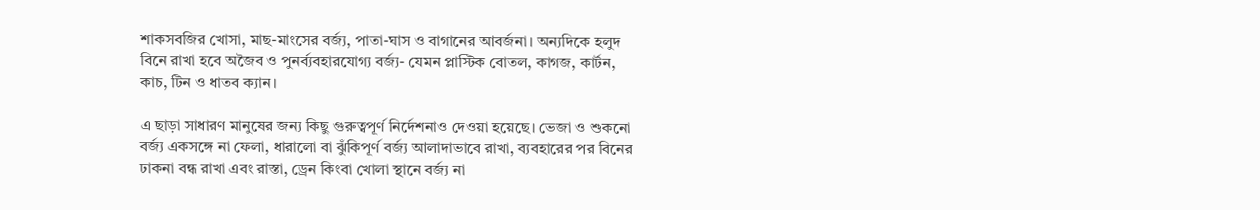শাকসবজির খোসা, মাছ-মাংসের বর্জ্য, পাতা-ঘাস ও বাগানের আবর্জনা। অন্যদিকে হলুদ বিনে রাখা হবে অজৈব ও পুনর্ব্যবহারযোগ্য বর্জ্য- যেমন প্লাস্টিক বোতল, কাগজ, কার্টন, কাচ, টিন ও ধাতব ক্যান।

এ ছাড়া সাধারণ মানুষের জন্য কিছু গুরুত্বপূর্ণ নির্দেশনাও দেওয়া হয়েছে। ভেজা ও শুকনো বর্জ্য একসঙ্গে না ফেলা, ধারালো বা ঝুঁকিপূর্ণ বর্জ্য আলাদাভাবে রাখা, ব্যবহারের পর বিনের ঢাকনা বন্ধ রাখা এবং রাস্তা, ড্রেন কিংবা খোলা স্থানে বর্জ্য না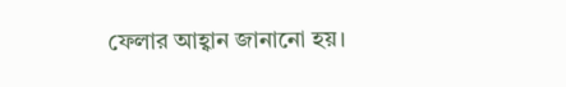ফেলার আহ্বান জানানো হয়।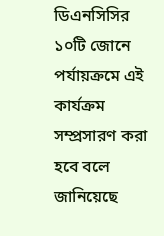ডিএনসিসির ১০টি জোনে পর্যায়ক্রমে এই কার্যক্রম সম্প্রসারণ করা হবে বলে জানিয়েছে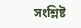সংশ্লিষ্ট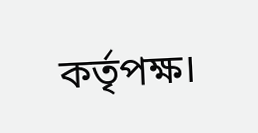কর্তৃপক্ষ।